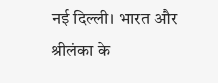नई दिल्ली। भारत और श्रीलंका के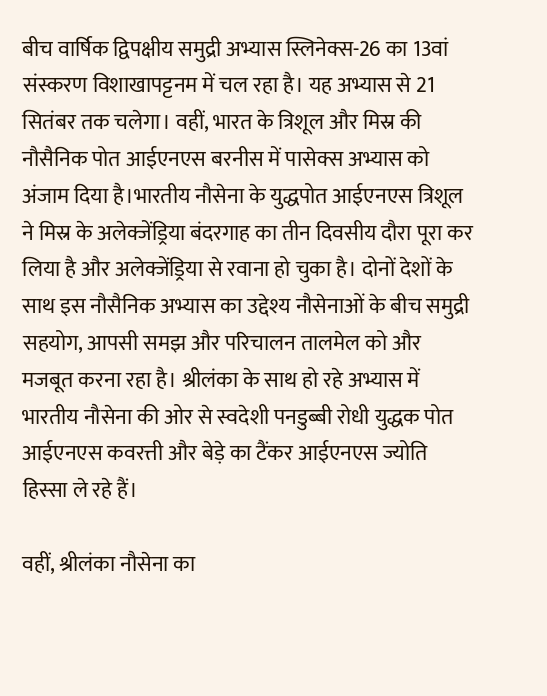बीच वार्षिक द्विपक्षीय समुद्री अभ्यास स्लिनेक्स-26 का 13वां संस्करण विशाखापट्टनम में चल रहा है। यह अभ्यास से 21 सितंबर तक चलेगा। वहीं, भारत के त्रिशूल और मिस्र की नौसैनिक पोत आईएनएस बरनीस में पासेक्स अभ्यास को अंजाम दिया है।भारतीय नौसेना के युद्धपोत आईएनएस त्रिशूल ने मिस्र के अलेक्जेंड्रिया बंदरगाह का तीन दिवसीय दौरा पूरा कर लिया है और अलेक्जेंड्रिया से रवाना हो चुका है। दोनों देशों के साथ इस नौसैनिक अभ्यास का उद्देश्य नौसेनाओं के बीच समुद्री सहयोग, आपसी समझ और परिचालन तालमेल को और मजबूत करना रहा है। श्रीलंका के साथ हो रहे अभ्यास में भारतीय नौसेना की ओर से स्वदेशी पनडुब्बी रोधी युद्धक पोत आईएनएस कवरत्ती और बेड़े का टैंकर आईएनएस ज्योति हिस्सा ले रहे हैं।

वहीं, श्रीलंका नौसेना का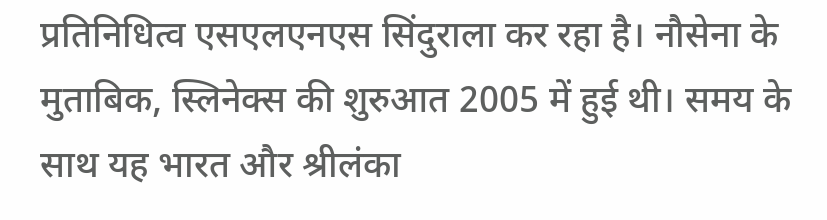प्रतिनिधित्व एसएलएनएस सिंदुराला कर रहा है। नौसेना के मुताबिक, स्लिनेक्स की शुरुआत 2005 में हुई थी। समय के साथ यह भारत और श्रीलंका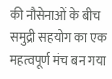की नौसेनाओं के बीच समुद्री सहयोग का एक महत्वपूर्ण मंच बन गया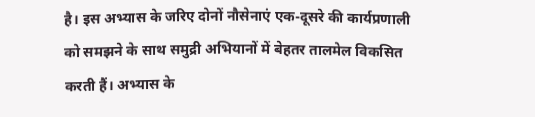है। इस अभ्यास के जरिए दोनों नौसेनाएं एक-दूसरे की कार्यप्रणाली को समझने के साथ समुद्री अभियानों में बेहतर तालमेल विकसित करती हैं। अभ्यास के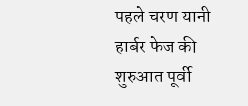पहले चरण यानी हार्बर फेज की शुरुआत पूर्वी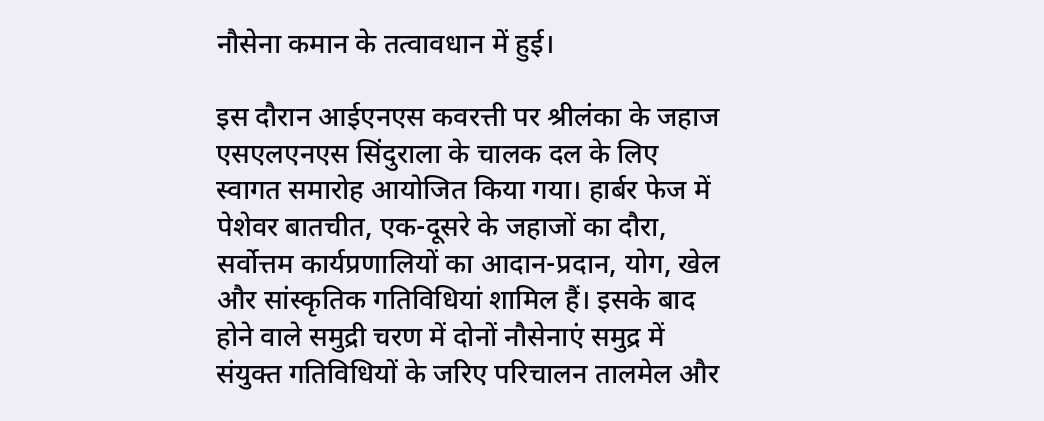नौसेना कमान के तत्वावधान में हुई।

इस दौरान आईएनएस कवरत्ती पर श्रीलंका के जहाज एसएलएनएस सिंदुराला के चालक दल के लिए स्वागत समारोह आयोजित किया गया। हार्बर फेज में पेशेवर बातचीत, एक-दूसरे के जहाजों का दौरा, सर्वोत्तम कार्यप्रणालियों का आदान-प्रदान, योग, खेल और सांस्कृतिक गतिविधियां शामिल हैं। इसके बाद होने वाले समुद्री चरण में दोनों नौसेनाएं समुद्र में संयुक्त गतिविधियों के जरिए परिचालन तालमेल और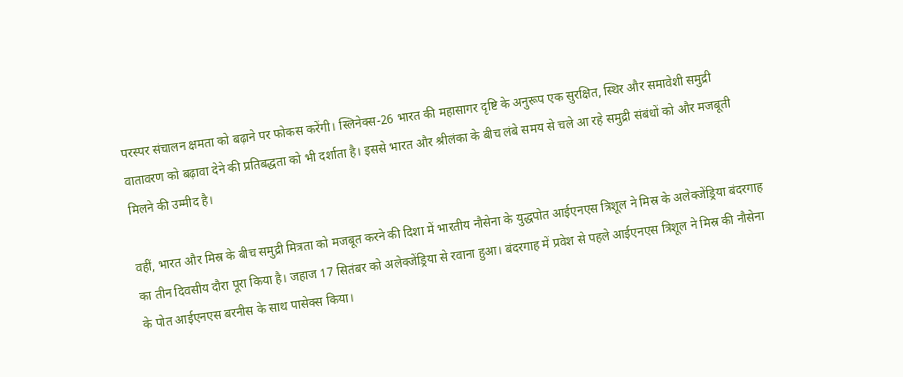परस्पर संचालन क्षमता को बढ़ाने पर फोकस करेंगी। स्लिनेक्स-26 भारत की महासागर दृष्टि के अनुरूप एक सुरक्षित, स्थिर और समावेशी समुद्री वातावरण को बढ़ावा देने की प्रतिबद्धता को भी दर्शाता है। इससे भारत और श्रीलंका के बीच लंबे समय से चले आ रहे समुद्री संबंधों को और मजबूती मिलने की उम्मीद है।

वहीं, भारत और मिस्र के बीच समुद्री मित्रता को मजबूत करने की दिशा में भारतीय नौसेना के युद्धपोत आईएनएस त्रिशूल ने मिस्र के अलेक्जेंड्रिया बंदरगाह का तीन दिवसीय दौरा पूरा किया है। जहाज 17 सितंबर को अलेक्जेंड्रिया से रवाना हुआ। बंदरगाह में प्रवेश से पहले आईएनएस त्रिशूल ने मिस्र की नौसेना के पोत आईएनएस बरनीस के साथ पासेक्स किया।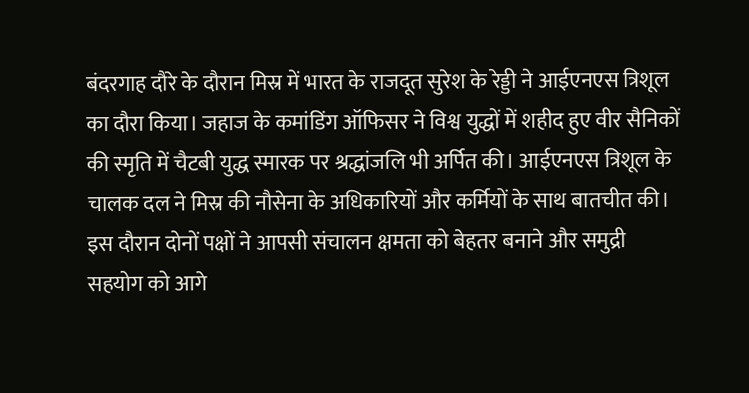बंदरगाह दौरे के दौरान मिस्र में भारत के राजदूत सुरेश के रेड्डी ने आईएनएस त्रिशूल का दौरा किया। जहाज के कमांडिंग ऑफिसर ने विश्व युद्धों में शहीद हुए वीर सैनिकों की स्मृति में चैटबी युद्ध स्मारक पर श्रद्धांजलि भी अर्पित की। आईएनएस त्रिशूल के चालक दल ने मिस्र की नौसेना के अधिकारियों और कर्मियों के साथ बातचीत की। इस दौरान दोनों पक्षों ने आपसी संचालन क्षमता को बेहतर बनाने और समुद्री सहयोग को आगे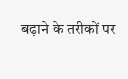बढ़ाने के तरीकों पर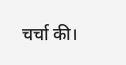चर्चा की।